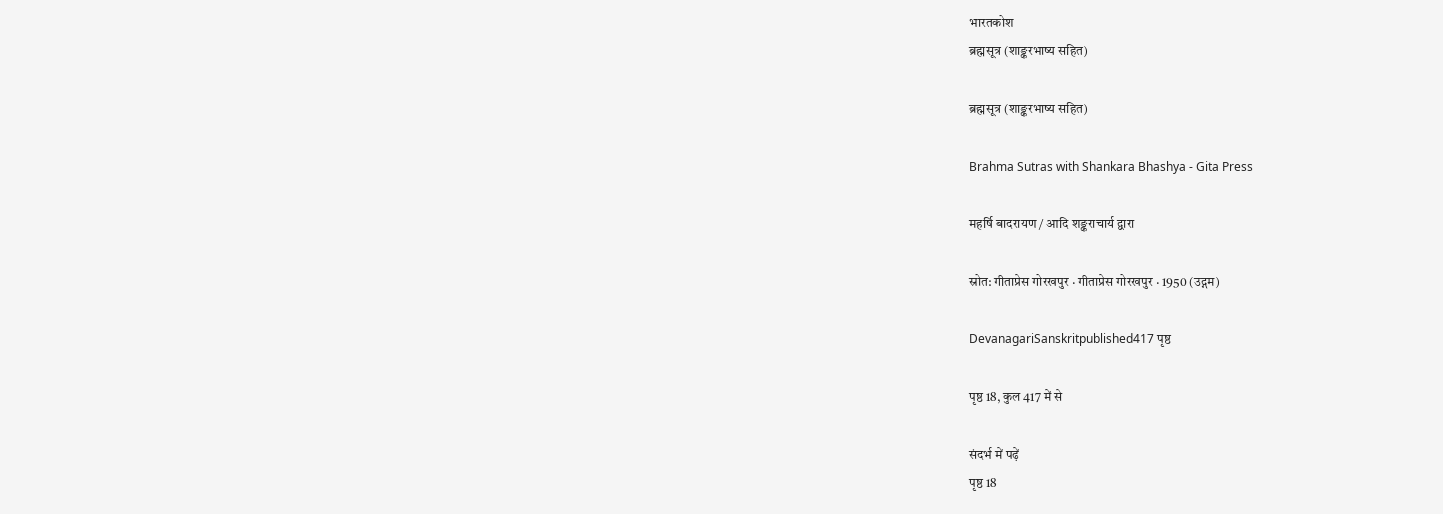भारतकोश
ब्रह्मसूत्र (शाङ्करभाष्य सहित)

ब्रह्मसूत्र (शाङ्करभाष्य सहित)

Brahma Sutras with Shankara Bhashya - Gita Press

महर्षि बादरायण / आदि शङ्कराचार्य द्वारा

स्रोत: गीताप्रेस गोरखपुर · गीताप्रेस गोरखपुर · 1950 (उद्गम)

DevanagariSanskritpublished417 पृष्ठ

पृष्ठ 18, कुल 417 में से

संदर्भ में पढ़ें
पृष्ठ 18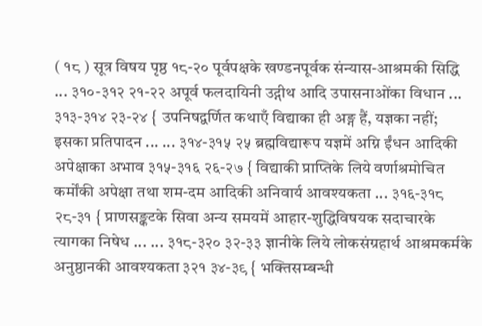( १८ ) सूत्र विषय पृष्ठ १८-२० पूर्वपक्षके खण्डनपूर्वक संन्यास-आश्रमकी सिद्धि ... ३१०-३१२ २१-२२ अपूर्व फलदायिनी उद्गीथ आदि उपासनाओंका विधान ... ३१३-३१४ २३-२४ { उपनिषद्वर्णित कथाएँ विद्याका ही अङ्ग हैं, यज्ञका नहीं; इसका प्रतिपादन ... ... ३१४-३१५ २५ ब्रह्मविद्यारूप यज्ञमें अग्नि ईंधन आदिकी अपेक्षाका अभाव ३१५-३१६ २६-२७ { विद्याकी प्राप्तिके लिये वर्णाश्रमोचित कर्मोंकी अपेक्षा तथा शम-दम आदिकी अनिवार्य आवश्यकता ... ३१६-३१८ २८-३१ { प्राणसङ्कटके सिवा अन्य समयमें आहार-शुद्धिविषयक सदाचारके त्यागका निषेध ... ... ३१८-३२० ३२-३३ ज्ञानीके लिये लोकसंग्रहार्थ आश्रमकर्मके अनुष्ठानकी आवश्यकता ३२१ ३४-३९ { भक्तिसम्बन्धी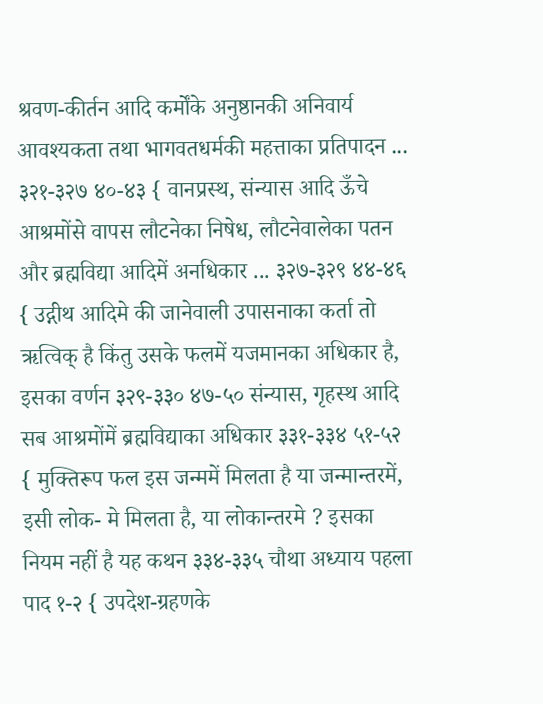श्रवण-कीर्तन आदि कर्मोंके अनुष्ठानकी अनिवार्य आवश्यकता तथा भागवतधर्मकी महत्ताका प्रतिपादन ... ३२१-३२७ ४०-४३ { वानप्रस्थ, संन्यास आदि ऊँचे आश्रमोंसे वापस लौटनेका निषेध, लौटनेवालेका पतन और ब्रह्मविद्या आदिमें अनधिकार ... ३२७-३२९ ४४-४६ { उद्गीथ आदिमे की जानेवाली उपासनाका कर्ता तो ऋत्विक् है किंतु उसके फलमें यजमानका अधिकार है, इसका वर्णन ३२९-३३० ४७-५० संन्यास, गृहस्थ आदि सब आश्रमोंमें ब्रह्मविद्याका अधिकार ३३१-३३४ ५१-५२ { मुक्तिरूप फल इस जन्ममें मिलता है या जन्मान्तरमें, इसी लोक- मे मिलता है, या लोकान्तरमे ? इसका नियम नहीं है यह कथन ३३४-३३५ चौथा अध्याय पहला पाद १-२ { उपदेश-ग्रहणके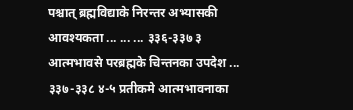पश्चात् ब्रह्मविद्याके निरन्तर अभ्यासकी आवश्यकता ... ... ... ३३६-३३७ ३ आत्मभावसे परब्रह्मके चिन्तनका उपदेश ... ३३७-३३८ ४-५ प्रतीकमे आत्मभावनाका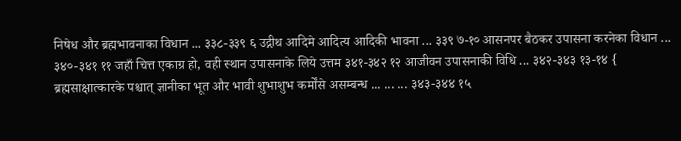निषेध और ब्रह्मभावनाका विधान ... ३३८-३३९ ६ उद्गीथ आदिमे आदित्य आदिकी भावना ... ३३९ ७-१० आसनपर बैठकर उपासना करनेका विधान ... ३४०-३४१ ११ जहाँ चित्त एकाग्र हो, वही स्थान उपासनाके लिये उत्तम ३४१-३४२ १२ आजीवन उपासनाकी विधि ... ३४२-३४३ १३-१४ { ब्रह्मसाक्षात्कारके पश्चात् ज्ञानीका भूत और भावी शुभाशुभ कर्मोंसे असम्बन्ध ... ... ... ३४३-३४४ १५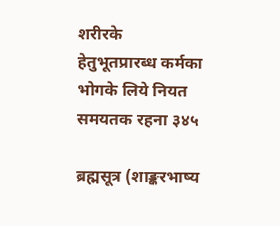शरीरके हेतुभूतप्रारब्ध कर्मका भोगके लिये नियत समयतक रहना ३४५

ब्रह्मसूत्र (शाङ्करभाष्य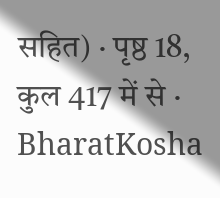सहित) · पृष्ठ 18, कुल 417 में से · BharatKosha